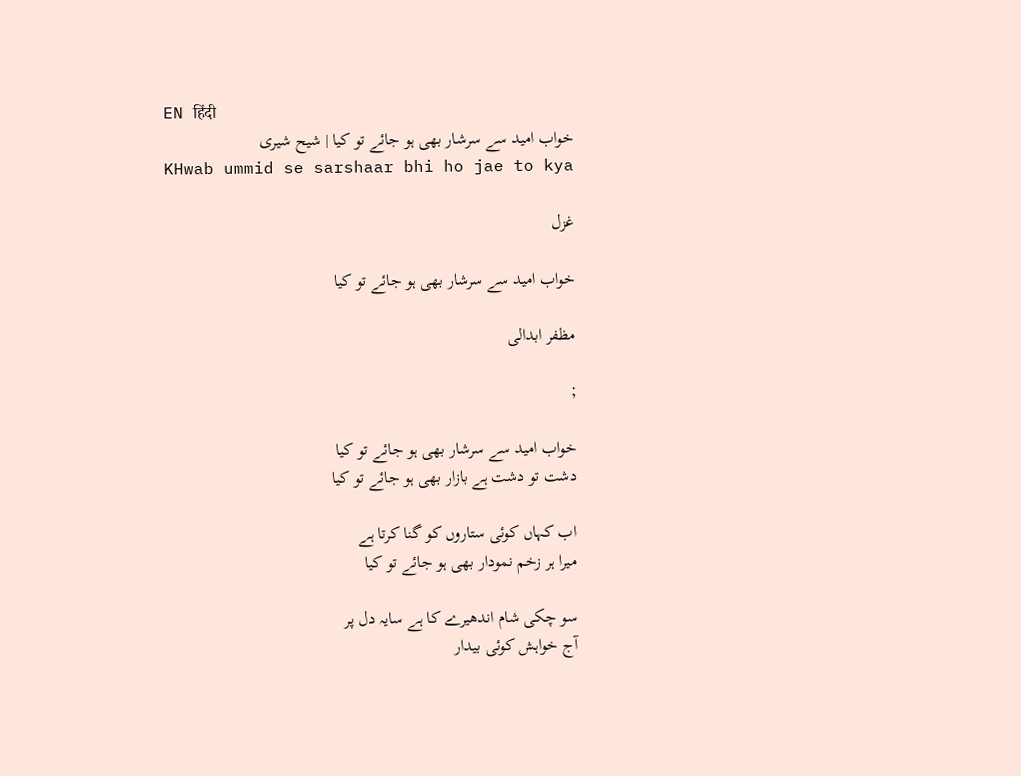EN हिंदी
خواب امید سے سرشار بھی ہو جائے تو کیا | شیح شیری
KHwab ummid se sarshaar bhi ho jae to kya

غزل

خواب امید سے سرشار بھی ہو جائے تو کیا

مظفر ابدالی

;

خواب امید سے سرشار بھی ہو جائے تو کیا
دشت تو دشت ہے بازار بھی ہو جائے تو کیا

اب کہاں کوئی ستاروں کو گنا کرتا ہے
میرا ہر زخم نمودار بھی ہو جائے تو کیا

سو چکی شام اندھیرے کا ہے سایہ دل پر
آج خواہش کوئی بیدار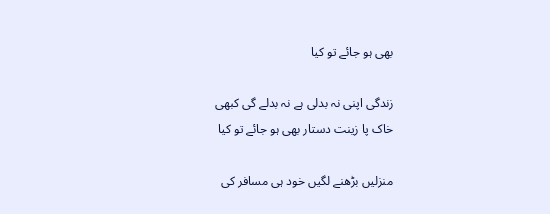بھی ہو جائے تو کیا

زندگی اپنی نہ بدلی ہے نہ بدلے گی کبھی
خاک پا زینت دستار بھی ہو جائے تو کیا

منزلیں بڑھنے لگیں خود ہی مسافر کی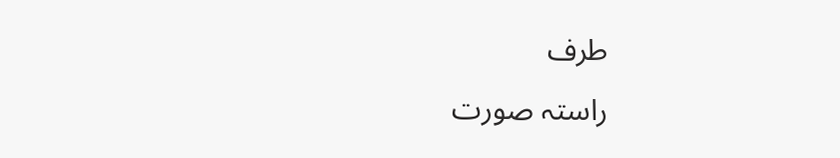طرف
راستہ صورت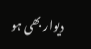دیوار بھی ہو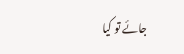جائے تو کیا